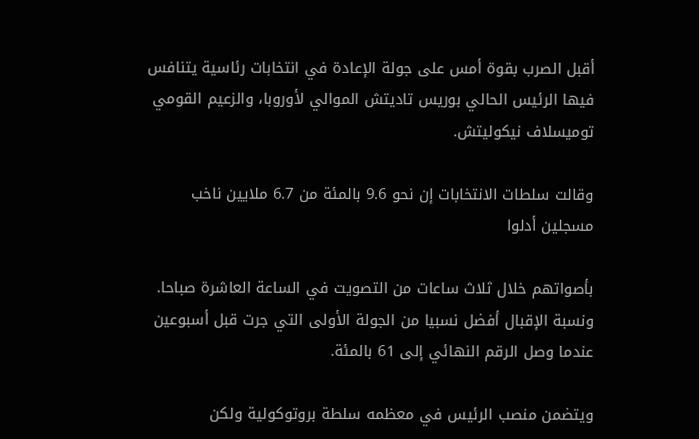أقبل الصرب بقوة أمس على جولة الإعادة في انتخابات رئاسية يتنافس فيها الرئيس الحالي بوريس تاديتش الموالي لأوروبا، والزعيم القومي توميسلاف نيكوليتش.

وقالت سلطات الانتخابات إن نحو 9.6 بالمئة من 6.7 ملايين ناخب مسجلين أدلوا

بأصواتهم خلال ثلاث ساعات من التصويت في الساعة العاشرة صباحا. ونسبة الإقبال أفضل نسبيا من الجولة الأولى التي جرت قبل أسبوعين عندما وصل الرقم النهائي إلى 61 بالمئة.

ويتضمن منصب الرئيس في معظمه سلطة بروتوكولية ولكن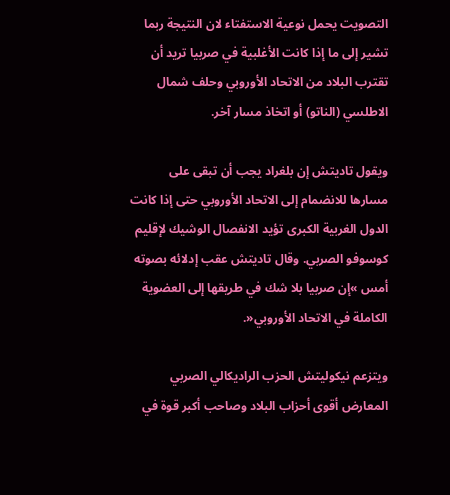التصويت يحمل نوعية الاستفتاء لان النتيجة ربما تشير إلى ما إذا كانت الأغلبية في صربيا تريد أن تقترب البلاد من الاتحاد الأوروبي وحلف شمال الاطلسي (الناتو) أو اتخاذ مسار آخر.

ويقول تاديتش إن بلغراد يجب أن تبقى على مسارها للانضمام إلى الاتحاد الأوروبي حتى إذا كانت الدول الغربية الكبرى تؤيد الانفصال الوشيك لإقليم كوسوفو الصربي. وقال تاديتش عقب إدلائه بصوته أمس »إن صربيا بلا شك في طريقها إلى العضوية الكاملة في الاتحاد الأوروبي«.

ويتزعم نيكوليتش الحزب الراديكالي الصربي المعارض أقوى أحزاب البلاد وصاحب أكبر قوة في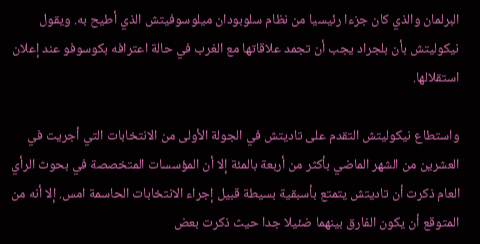البرلمان والذي كان جزءا رئيسيا من نظام سلوبودان ميلوسوفيتش الذي أطيح به. ويقول نيكوليتش بأن بلجراد يجب أن تجمد علاقاتها مع الغرب في حالة اعترافه بكوسوفو عند إعلان استقلالها.

واستطاع نيكوليتش التقدم على تاديتش في الجولة الأولى من الانتخابات التي أجريت في العشرين من الشهر الماضي بأكثر من أربعة بالمئة إلا أن المؤسسات المتخصصة في بحوث الرأي العام ذكرت أن تاديتش يتمتع بأسبقية بسيطة قبيل إجراء الانتخابات الحاسمة امس. إلا أنه من المتوقع أن يكون الفارق بينهما ضئيلا جدا حيث ذكرت بعض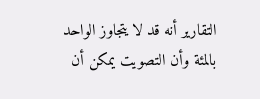التقارير أنه قد لا يتجاوز الواحد بالمئة وأن التصويت يمكن أن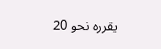يقرره نحو 20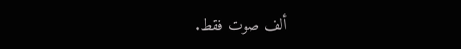ألف صوت فقط.